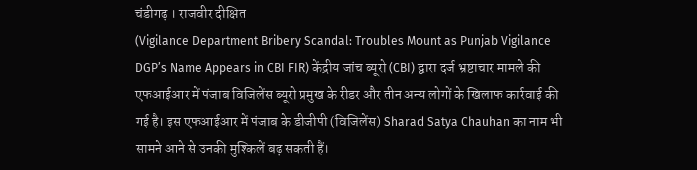चंडीगढ़ । राजवीर दीक्षित
(Vigilance Department Bribery Scandal: Troubles Mount as Punjab Vigilance DGP’s Name Appears in CBI FIR) केंद्रीय जांच ब्यूरो (CBI) द्वारा दर्ज भ्रष्टाचार मामले की एफआईआर में पंजाब विजिलेंस ब्यूरो प्रमुख के रीडर और तीन अन्य लोगों के खिलाफ कार्रवाई की गई है। इस एफआईआर में पंजाब के डीजीपी (विजिलेंस) Sharad Satya Chauhan का नाम भी सामने आने से उनकी मुश्किलें बढ़ सकती हैं।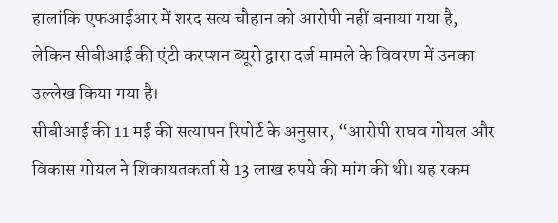हालांकि एफआईआर में शरद सत्य चौहान को आरोपी नहीं बनाया गया है, लेकिन सीबीआई की एंटी करप्शन ब्यूरो द्वारा दर्ज मामले के विवरण में उनका उल्लेख किया गया है।
सीबीआई की 11 मई की सत्यापन रिपोर्ट के अनुसार, “आरोपी राघव गोयल और विकास गोयल ने शिकायतकर्ता से 13 लाख रुपये की मांग की थी। यह रकम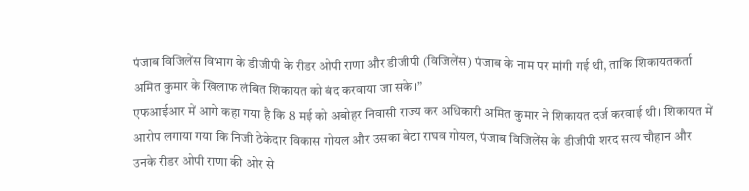पंजाब विजिलेंस विभाग के डीजीपी के रीडर ओपी राणा और डीजीपी (विजिलेंस) पंजाब के नाम पर मांगी गई थी, ताकि शिकायतकर्ता अमित कुमार के खिलाफ लंबित शिकायत को बंद करवाया जा सके।”
एफआईआर में आगे कहा गया है कि 8 मई को अबोहर निवासी राज्य कर अधिकारी अमित कुमार ने शिकायत दर्ज करवाई थी। शिकायत में आरोप लगाया गया कि निजी ठेकेदार विकास गोयल और उसका बेटा राघव गोयल, पंजाब विजिलेंस के डीजीपी शरद सत्य चौहान और उनके रीडर ओपी राणा की ओर से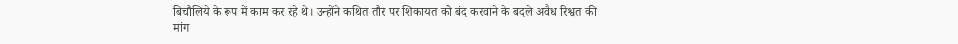बिचौलिये के रूप में काम कर रहे थे। उन्होंने कथित तौर पर शिकायत को बंद करवाने के बदले अवैध रिश्वत की मांग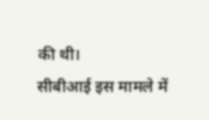की थी।
सीबीआई इस मामले में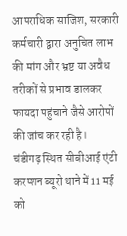आपराधिक साजिश, सरकारी कर्मचारी द्वारा अनुचित लाभ की मांग और भ्रष्ट या अवैध तरीकों से प्रभाव डालकर फायदा पहुंचाने जैसे आरोपों की जांच कर रही है।
चंडीगढ़ स्थित सीबीआई एंटी करप्शन ब्यूरो थाने में 11 मई को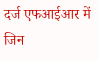दर्ज एफआईआर में जिन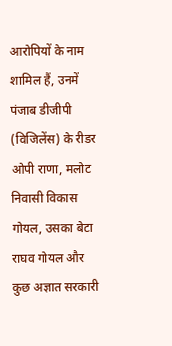आरोपियों के नाम शामिल हैं, उनमें पंजाब डीजीपी (विजिलेंस) के रीडर ओपी राणा, मलोट निवासी विकास गोयल, उसका बेटा राघव गोयल और कुछ अज्ञात सरकारी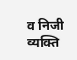व निजी व्यक्ति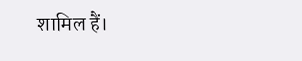शामिल हैं।